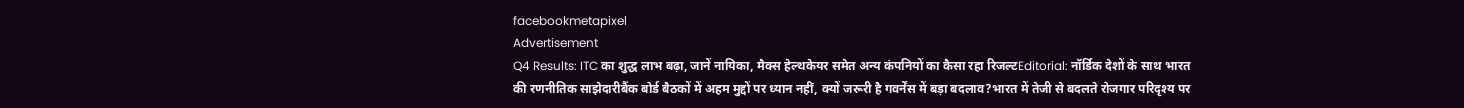facebookmetapixel
Advertisement
Q4 Results: ITC का शुद्ध लाभ बढ़ा, जानें नायिका, मैक्स हेल्थकेयर समेत अन्य कंपनियों का कैसा रहा रिजल्टEditorial: नॉर्डिक देशों के साथ भारत की रणनीतिक साझेदारीबैंक बोर्ड बैठकों में अहम मुद्दों पर ध्यान नहीं, क्यों जरूरी है गवर्नेंस में बड़ा बदलाव?भारत में तेजी से बदलते रोजगार परिदृश्य पर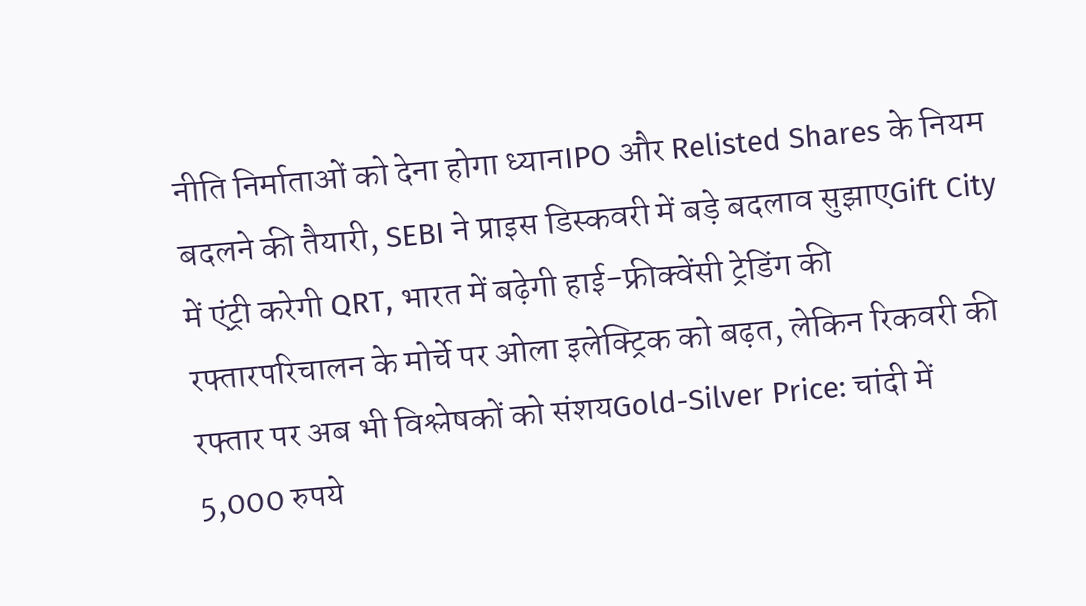नीति निर्माताओं को देना होगा ध्यानIPO और Relisted Shares के नियम बदलने की तैयारी, SEBI ने प्राइस डिस्कवरी में बड़े बदलाव सुझाएGift City में एंट्री करेगी QRT, भारत में बढ़ेगी हाई-फ्रीक्वेंसी ट्रेडिंग की रफ्तारपरिचालन के मोर्चे पर ओला इलेक्ट्रिक को बढ़त, लेकिन रिकवरी की रफ्तार पर अब भी विश्लेषकों को संशयGold-Silver Price: चांदी में 5,000 रुपये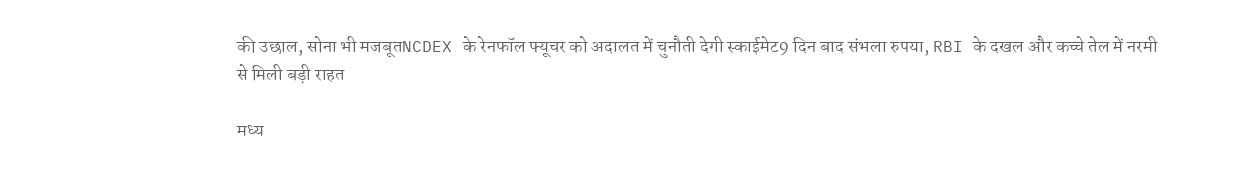की उछाल, सोना भी मजबूतNCDEX के रेनफॉल फ्यूचर को अदालत में चुनौती देगी स्काईमेट9 दिन बाद संभला रुपया, RBI के दखल और कच्चे तेल में नरमी से मिली बड़ी राहत

मध्य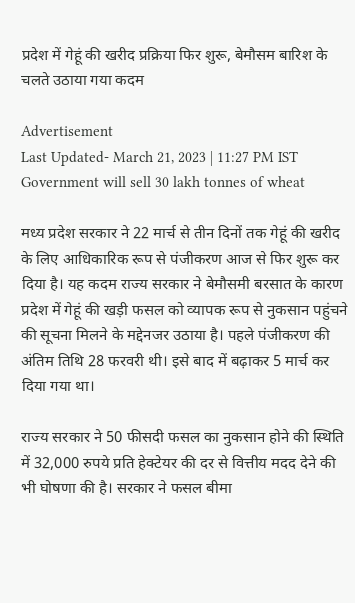प्रदेश में गेहूं की खरीद प्रक्रिया फिर शुरू, बेमौसम बारिश के चलते उठाया गया कदम

Advertisement
Last Updated- March 21, 2023 | 11:27 PM IST
Government will sell 30 lakh tonnes of wheat

मध्य प्रदेश सरकार ने 22 मार्च से तीन दिनों तक गेहूं की खरीद के लिए आधिकारिक रूप से पंजीकरण आज से फिर शुरू कर दिया है। यह कदम राज्य सरकार ने बेमौसमी बरसात के कारण प्रदेश में गेहूं की खड़ी फसल को व्यापक रूप से नुकसान पहुंचने की सूचना मिलने के मद्देनजर उठाया है। पहले पंजीकरण की अंतिम तिथि 28 फरवरी थी। इसे बाद में बढ़ाकर 5 मार्च कर दिया गया था।

राज्य सरकार ने 50 फीसदी फसल का नुकसान होने की स्थिति में 32,000 रुपये प्रति हेक्टेयर की दर से वित्तीय मदद देने की भी घोषणा की है। सरकार ने फसल बीमा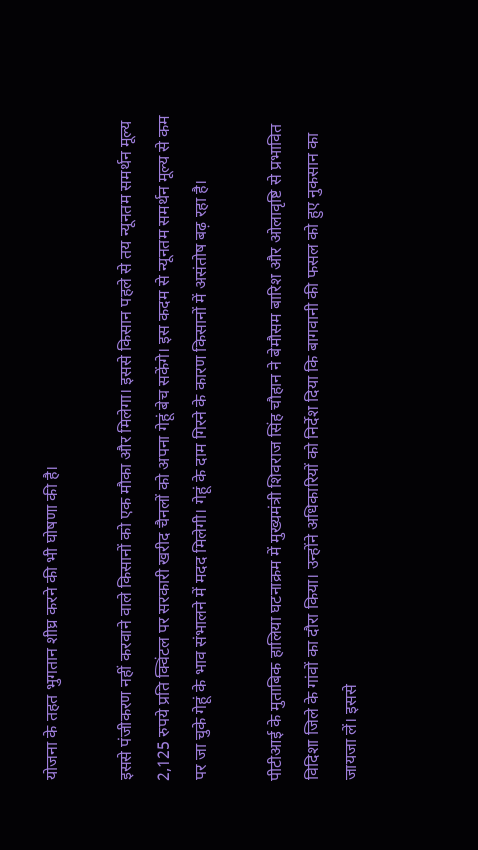योजना के तहत भुगतान शीघ्र करने की भी घोषणा की है।

इससे पंजीकरण नहीं करवाने वाले किसानों को एक मौका और मिलेगा। इससे किसान पहले से तय न्यूनतम समर्थन मूल्य 2,125 रुपये प्रति क्विंटल पर सरकारी खरीद चैनलों को अपना गेहूं बेच सकेंगे। इस कदम से न्यूनतम समर्थन मूल्य से कम पर जा चुके गेहूं के भाव संभालने में मदद मिलेगी। गेहूं के दाम गिरने के कारण किसानों में असंतोष बढ़ रहा है।

पीटीआई के मुताबिक हालिया घटनाक्रम में मुख्यमंत्री शिवराज सिंह चौहान ने बेमौसम बारिश और ओलावृष्टि से प्रभावित विदिशा जिले के गांवों का दौरा किया। उन्होंने अधिकारियों को निर्देश दिया कि बागवानी की फसल को हुए नुकसान का जायजा लें। इससे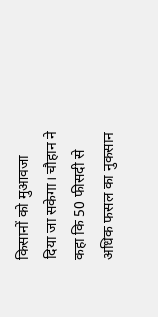किसानों को मुआवजा दिया जा सकेगा। चौहान ने कहा कि 50 फीसदी से अधिक फसल का नुकसान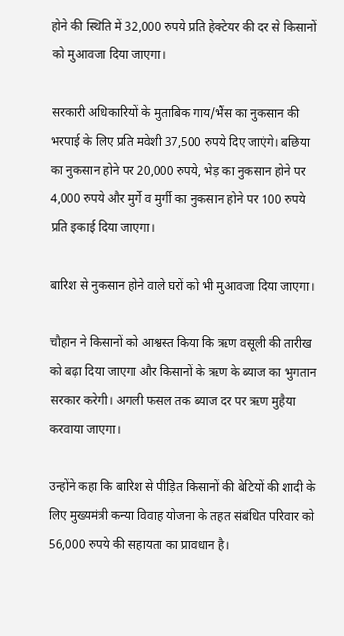होने की स्थिति में 32,000 रुपये प्रति हेक्टेयर की दर से किसानों को मुआवजा दिया जाएगा।

सरकारी अधिकारियों के मुताबिक गाय/भैंस का नुकसान की भरपाई के लिए प्रति मवेशी 37,500 रुपये दिए जाएंगे। बछिया का नुकसान होने पर 20,000 रुपये, भेड़ का नुकसान होने पर 4,000 रुपये और मुर्गे व मुर्गी का नुकसान होने पर 100 रुपये प्रति इकाई दिया जाएगा।

बारिश से नुकसान होने वाले घरों को भी मुआवजा दिया जाएगा।

चौहान ने किसानों को आश्वस्त किया कि ऋण वसूली की तारीख को बढ़ा दिया जाएगा और किसानों के ऋण के ब्याज का भुगतान सरकार करेगी। अगली फसल तक ब्याज दर पर ऋण मुहैया करवाया जाएगा।

उन्होंने कहा कि बारिश से पीड़ित किसानों की बेटियों की शादी के लिए मुख्यमंत्री कन्या विवाह योजना के तहत संबंधित परिवार को 56,000 रुपये की सहायता का प्रावधान है।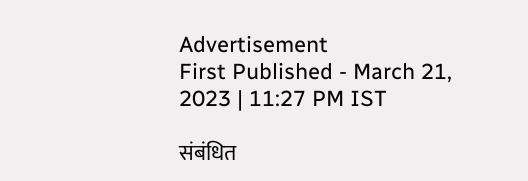Advertisement
First Published - March 21, 2023 | 11:27 PM IST

संबंधित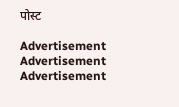पोस्ट

Advertisement
Advertisement
Advertisement